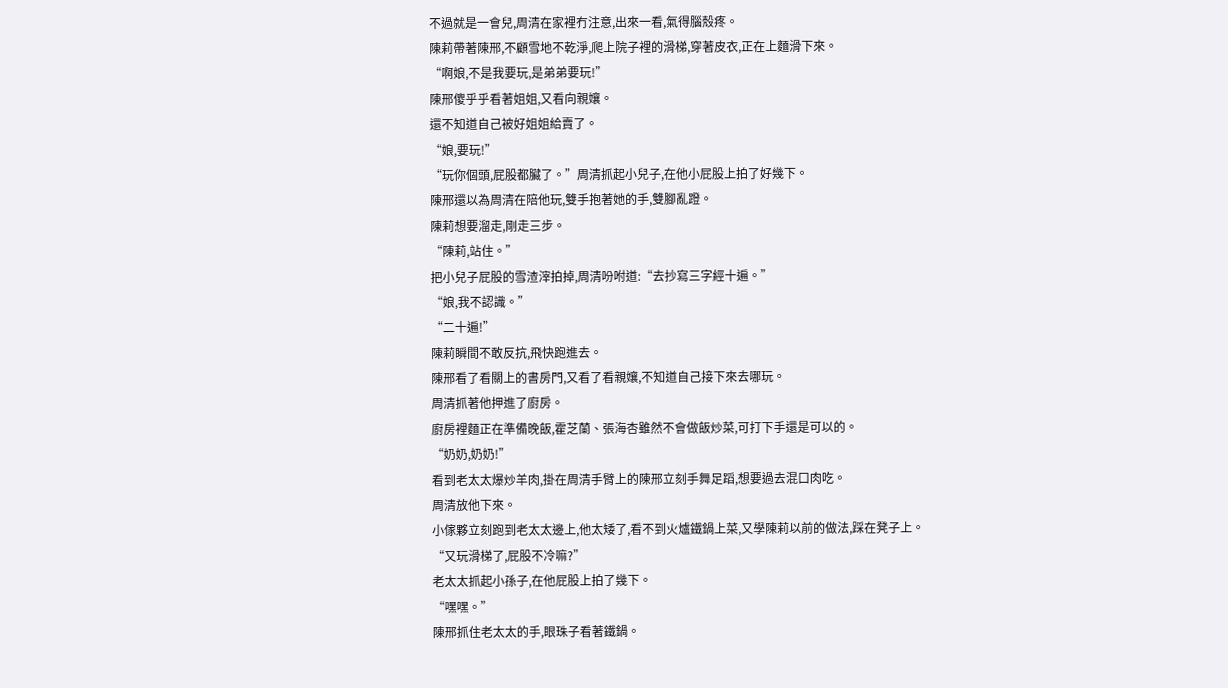不過就是一會兒,周清在家裡冇注意,出來一看,氣得腦殼疼。
陳莉帶著陳邢,不顧雪地不乾淨,爬上院子裡的滑梯,穿著皮衣,正在上麵滑下來。
“啊娘,不是我要玩,是弟弟要玩!”
陳邢傻乎乎看著姐姐,又看向親孃。
還不知道自己被好姐姐給賣了。
“娘,要玩!”
“玩你個頭,屁股都臟了。”周清抓起小兒子,在他小屁股上拍了好幾下。
陳邢還以為周清在陪他玩,雙手抱著她的手,雙腳亂蹬。
陳莉想要溜走,剛走三步。
“陳莉,站住。”
把小兒子屁股的雪渣滓拍掉,周清吩咐道:“去抄寫三字經十遍。”
“娘,我不認識。”
“二十遍!”
陳莉瞬間不敢反抗,飛快跑進去。
陳邢看了看關上的書房門,又看了看親孃,不知道自己接下來去哪玩。
周清抓著他押進了廚房。
廚房裡麵正在準備晚飯,霍芝蘭、張海杏雖然不會做飯炒菜,可打下手還是可以的。
“奶奶,奶奶!”
看到老太太爆炒羊肉,掛在周清手臂上的陳邢立刻手舞足蹈,想要過去混口肉吃。
周清放他下來。
小傢夥立刻跑到老太太邊上,他太矮了,看不到火爐鐵鍋上菜,又學陳莉以前的做法,踩在凳子上。
“又玩滑梯了,屁股不冷嘛?”
老太太抓起小孫子,在他屁股上拍了幾下。
“嘿嘿。”
陳邢抓住老太太的手,眼珠子看著鐵鍋。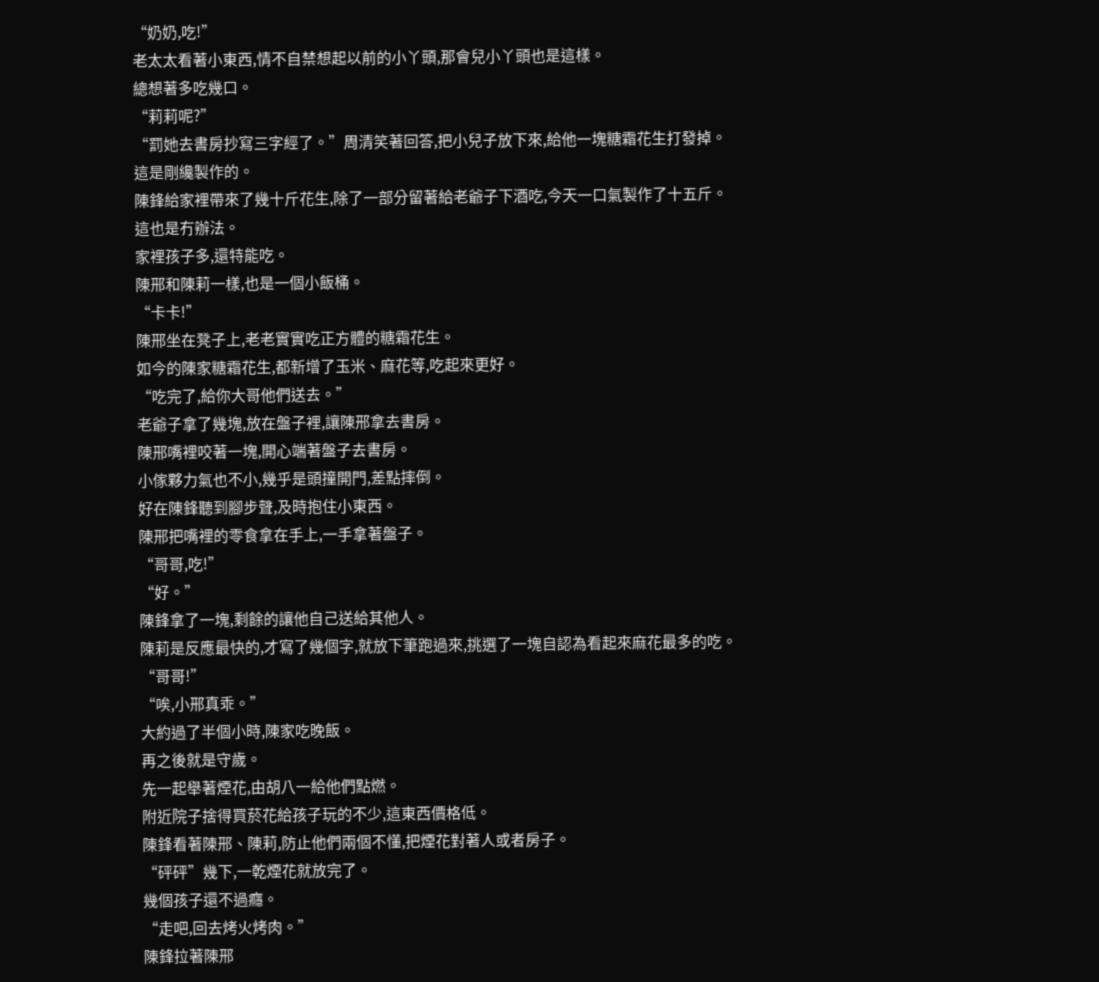“奶奶,吃!”
老太太看著小東西,情不自禁想起以前的小丫頭,那會兒小丫頭也是這樣。
總想著多吃幾口。
“莉莉呢?”
“罰她去書房抄寫三字經了。”周清笑著回答,把小兒子放下來,給他一塊糖霜花生打發掉。
這是剛纔製作的。
陳鋒給家裡帶來了幾十斤花生,除了一部分留著給老爺子下酒吃,今天一口氣製作了十五斤。
這也是冇辦法。
家裡孩子多,還特能吃。
陳邢和陳莉一樣,也是一個小飯桶。
“卡卡!”
陳邢坐在凳子上,老老實實吃正方體的糖霜花生。
如今的陳家糖霜花生,都新增了玉米、麻花等,吃起來更好。
“吃完了,給你大哥他們送去。”
老爺子拿了幾塊,放在盤子裡,讓陳邢拿去書房。
陳邢嘴裡咬著一塊,開心端著盤子去書房。
小傢夥力氣也不小,幾乎是頭撞開門,差點摔倒。
好在陳鋒聽到腳步聲,及時抱住小東西。
陳邢把嘴裡的零食拿在手上,一手拿著盤子。
“哥哥,吃!”
“好。”
陳鋒拿了一塊,剩餘的讓他自己送給其他人。
陳莉是反應最快的,才寫了幾個字,就放下筆跑過來,挑選了一塊自認為看起來麻花最多的吃。
“哥哥!”
“唉,小邢真乖。”
大約過了半個小時,陳家吃晚飯。
再之後就是守歲。
先一起舉著煙花,由胡八一給他們點燃。
附近院子捨得買菸花給孩子玩的不少,這東西價格低。
陳鋒看著陳邢、陳莉,防止他們兩個不懂,把煙花對著人或者房子。
“砰砰”幾下,一乾煙花就放完了。
幾個孩子還不過癮。
“走吧,回去烤火烤肉。”
陳鋒拉著陳邢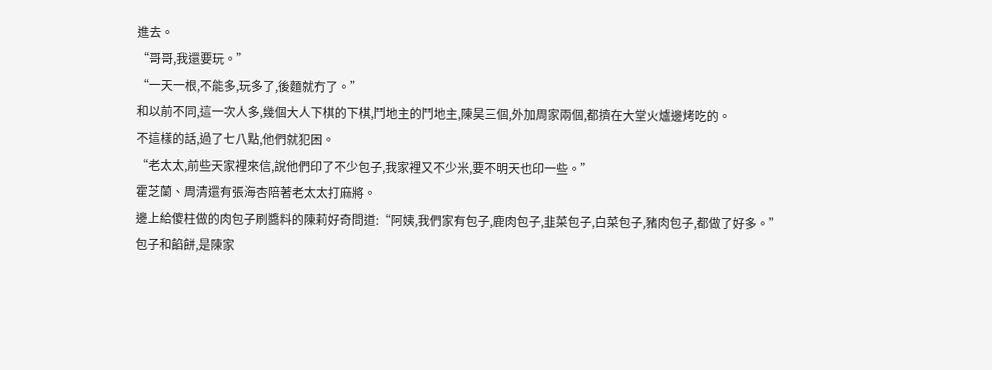進去。
“哥哥,我還要玩。”
“一天一根,不能多,玩多了,後麵就冇了。”
和以前不同,這一次人多,幾個大人下棋的下棋,鬥地主的鬥地主,陳昊三個,外加周家兩個,都擠在大堂火爐邊烤吃的。
不這樣的話,過了七八點,他們就犯困。
“老太太,前些天家裡來信,說他們印了不少包子,我家裡又不少米,要不明天也印一些。”
霍芝蘭、周清還有張海杏陪著老太太打麻將。
邊上給傻柱做的肉包子刷醬料的陳莉好奇問道:“阿姨,我們家有包子,鹿肉包子,韭菜包子,白菜包子,豬肉包子,都做了好多。”
包子和餡餅,是陳家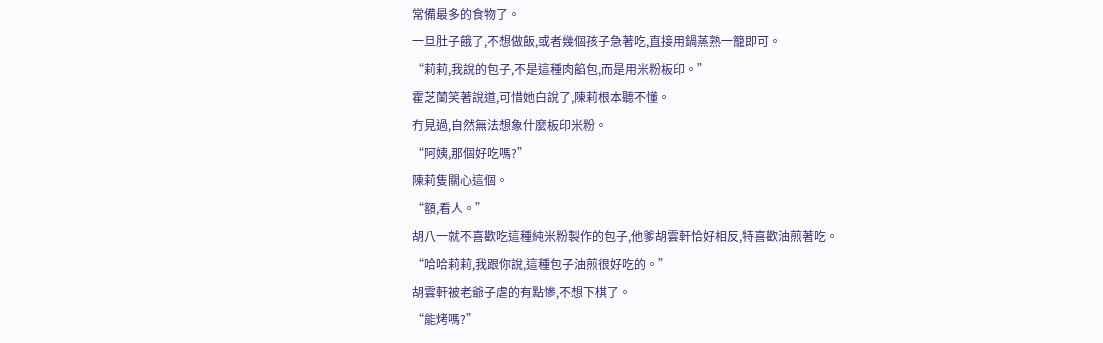常備最多的食物了。
一旦肚子餓了,不想做飯,或者幾個孩子急著吃,直接用鍋蒸熟一籠即可。
“莉莉,我說的包子,不是這種肉餡包,而是用米粉板印。”
霍芝蘭笑著說道,可惜她白說了,陳莉根本聽不懂。
冇見過,自然無法想象什麼板印米粉。
“阿姨,那個好吃嗎?”
陳莉隻關心這個。
“額,看人。”
胡八一就不喜歡吃這種純米粉製作的包子,他爹胡雲軒恰好相反,特喜歡油煎著吃。
“哈哈莉莉,我跟你說,這種包子油煎很好吃的。”
胡雲軒被老爺子虐的有點慘,不想下棋了。
“能烤嗎?”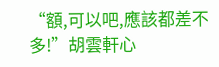“額,可以吧,應該都差不多!”胡雲軒心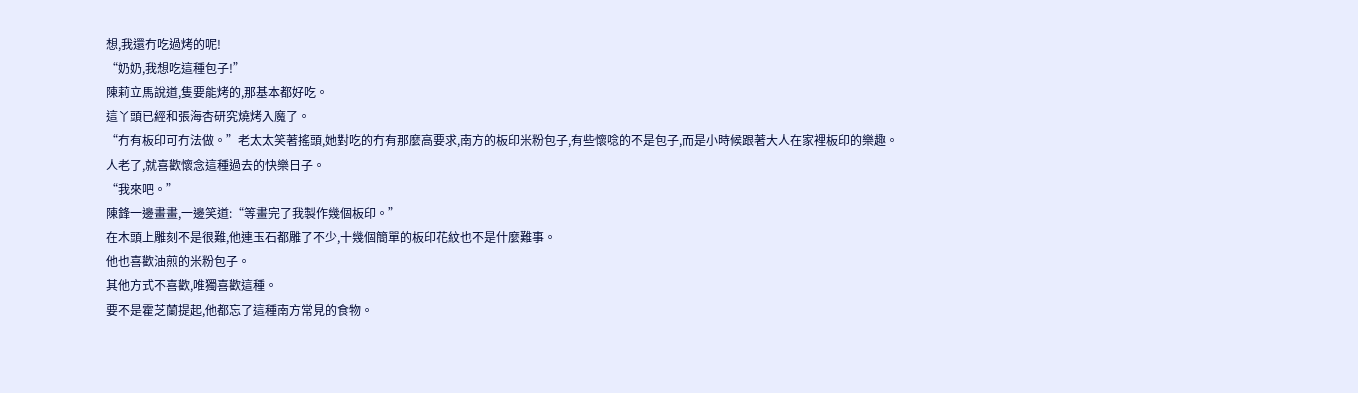想,我還冇吃過烤的呢!
“奶奶,我想吃這種包子!”
陳莉立馬說道,隻要能烤的,那基本都好吃。
這丫頭已經和張海杏研究燒烤入魔了。
“冇有板印可冇法做。”老太太笑著搖頭,她對吃的冇有那麼高要求,南方的板印米粉包子,有些懷唸的不是包子,而是小時候跟著大人在家裡板印的樂趣。
人老了,就喜歡懷念這種過去的快樂日子。
“我來吧。”
陳鋒一邊畫畫,一邊笑道:“等畫完了我製作幾個板印。”
在木頭上雕刻不是很難,他連玉石都雕了不少,十幾個簡單的板印花紋也不是什麼難事。
他也喜歡油煎的米粉包子。
其他方式不喜歡,唯獨喜歡這種。
要不是霍芝蘭提起,他都忘了這種南方常見的食物。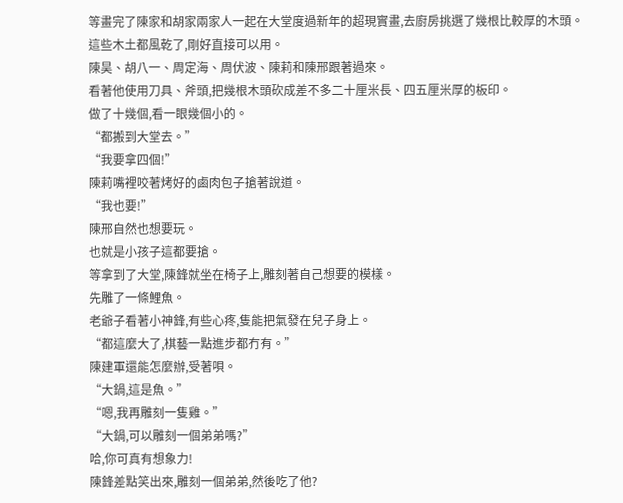等畫完了陳家和胡家兩家人一起在大堂度過新年的超現實畫,去廚房挑選了幾根比較厚的木頭。
這些木土都風乾了,剛好直接可以用。
陳昊、胡八一、周定海、周伏波、陳莉和陳邢跟著過來。
看著他使用刀具、斧頭,把幾根木頭砍成差不多二十厘米長、四五厘米厚的板印。
做了十幾個,看一眼幾個小的。
“都搬到大堂去。”
“我要拿四個!”
陳莉嘴裡咬著烤好的鹵肉包子搶著說道。
“我也要!”
陳邢自然也想要玩。
也就是小孩子這都要搶。
等拿到了大堂,陳鋒就坐在椅子上,雕刻著自己想要的模樣。
先雕了一條鯉魚。
老爺子看著小神鋒,有些心疼,隻能把氣發在兒子身上。
“都這麼大了,棋藝一點進步都冇有。”
陳建軍還能怎麼辦,受著唄。
“大鍋,這是魚。”
“嗯,我再雕刻一隻雞。”
“大鍋,可以雕刻一個弟弟嗎?”
哈,你可真有想象力!
陳鋒差點笑出來,雕刻一個弟弟,然後吃了他?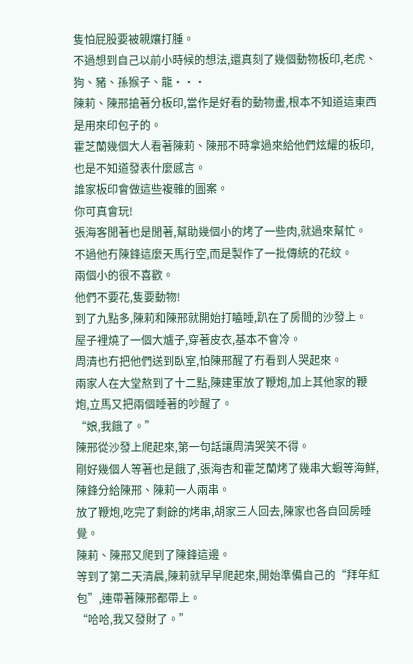隻怕屁股要被親孃打腫。
不過想到自己以前小時候的想法,還真刻了幾個動物板印,老虎、狗、豬、孫猴子、龍···
陳莉、陳邢搶著分板印,當作是好看的動物畫,根本不知道這東西是用來印包子的。
霍芝蘭幾個大人看著陳莉、陳邢不時拿過來給他們炫耀的板印,也是不知道發表什麼感言。
誰家板印會做這些複雜的圖案。
你可真會玩!
張海客閒著也是閒著,幫助幾個小的烤了一些肉,就過來幫忙。
不過他冇陳鋒這麼天馬行空,而是製作了一批傳統的花紋。
兩個小的很不喜歡。
他們不要花,隻要動物!
到了九點多,陳莉和陳邢就開始打瞌睡,趴在了房間的沙發上。
屋子裡燒了一個大爐子,穿著皮衣,基本不會冷。
周清也冇把他們送到臥室,怕陳邢醒了冇看到人哭起來。
兩家人在大堂熬到了十二點,陳建軍放了鞭炮,加上其他家的鞭炮,立馬又把兩個睡著的吵醒了。
“娘,我餓了。”
陳邢從沙發上爬起來,第一句話讓周清哭笑不得。
剛好幾個人等著也是餓了,張海杏和霍芝蘭烤了幾串大蝦等海鮮,陳鋒分給陳邢、陳莉一人兩串。
放了鞭炮,吃完了剩餘的烤串,胡家三人回去,陳家也各自回房睡覺。
陳莉、陳邢又爬到了陳鋒這邊。
等到了第二天清晨,陳莉就早早爬起來,開始準備自己的“拜年紅包”,連帶著陳邢都帶上。
“哈哈,我又發財了。”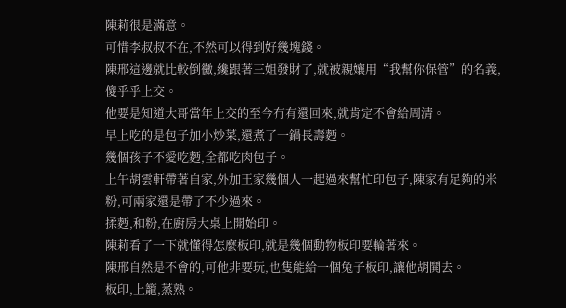陳莉很是滿意。
可惜李叔叔不在,不然可以得到好幾塊錢。
陳邢這邊就比較倒黴,纔跟著三姐發財了,就被親孃用“我幫你保管”的名義,傻乎乎上交。
他要是知道大哥當年上交的至今冇有還回來,就肯定不會給周清。
早上吃的是包子加小炒菜,還煮了一鍋長壽麪。
幾個孩子不愛吃麪,全都吃肉包子。
上午胡雲軒帶著自家,外加王家幾個人一起過來幫忙印包子,陳家有足夠的米粉,可兩家還是帶了不少過來。
揉麪,和粉,在廚房大桌上開始印。
陳莉看了一下就懂得怎麼板印,就是幾個動物板印要輪著來。
陳邢自然是不會的,可他非要玩,也隻能給一個兔子板印,讓他胡鬨去。
板印,上籠,蒸熟。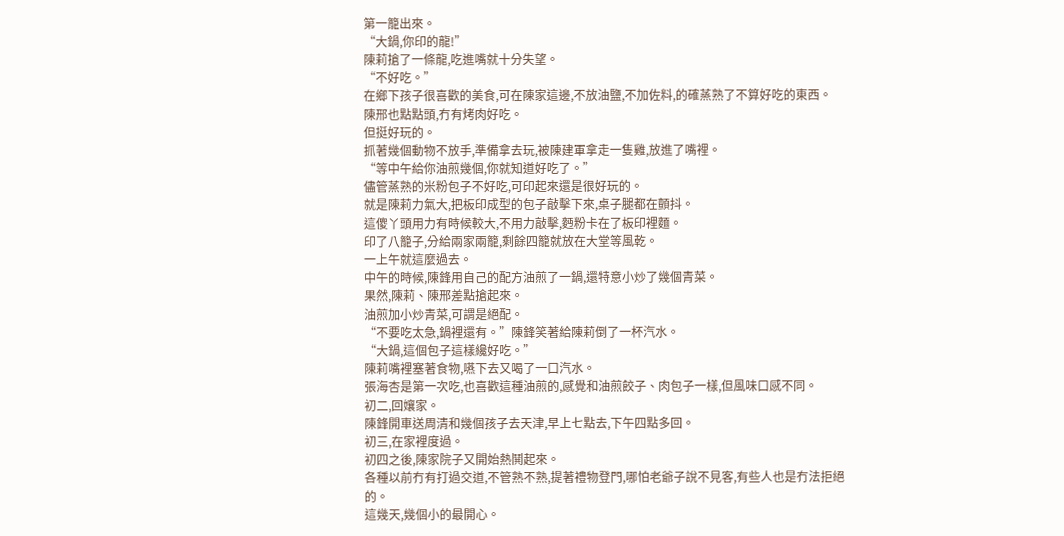第一籠出來。
“大鍋,你印的龍!”
陳莉搶了一條龍,吃進嘴就十分失望。
“不好吃。”
在鄉下孩子很喜歡的美食,可在陳家這邊,不放油鹽,不加佐料,的確蒸熟了不算好吃的東西。
陳邢也點點頭,冇有烤肉好吃。
但挺好玩的。
抓著幾個動物不放手,準備拿去玩,被陳建軍拿走一隻雞,放進了嘴裡。
“等中午給你油煎幾個,你就知道好吃了。”
儘管蒸熟的米粉包子不好吃,可印起來還是很好玩的。
就是陳莉力氣大,把板印成型的包子敲擊下來,桌子腿都在顫抖。
這傻丫頭用力有時候較大,不用力敲擊,麪粉卡在了板印裡麵。
印了八籠子,分給兩家兩籠,剩餘四籠就放在大堂等風乾。
一上午就這麼過去。
中午的時候,陳鋒用自己的配方油煎了一鍋,還特意小炒了幾個青菜。
果然,陳莉、陳邢差點搶起來。
油煎加小炒青菜,可謂是絕配。
“不要吃太急,鍋裡還有。”陳鋒笑著給陳莉倒了一杯汽水。
“大鍋,這個包子這樣纔好吃。”
陳莉嘴裡塞著食物,嚥下去又喝了一口汽水。
張海杏是第一次吃,也喜歡這種油煎的,感覺和油煎餃子、肉包子一樣,但風味口感不同。
初二,回孃家。
陳鋒開車送周清和幾個孩子去天津,早上七點去,下午四點多回。
初三,在家裡度過。
初四之後,陳家院子又開始熱鬨起來。
各種以前冇有打過交道,不管熟不熟,提著禮物登門,哪怕老爺子說不見客,有些人也是冇法拒絕的。
這幾天,幾個小的最開心。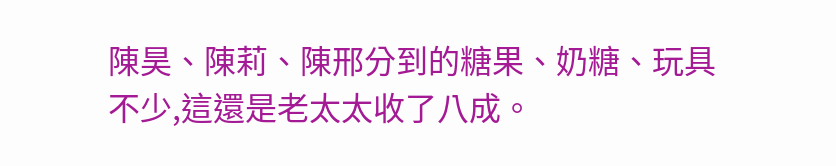陳昊、陳莉、陳邢分到的糖果、奶糖、玩具不少,這還是老太太收了八成。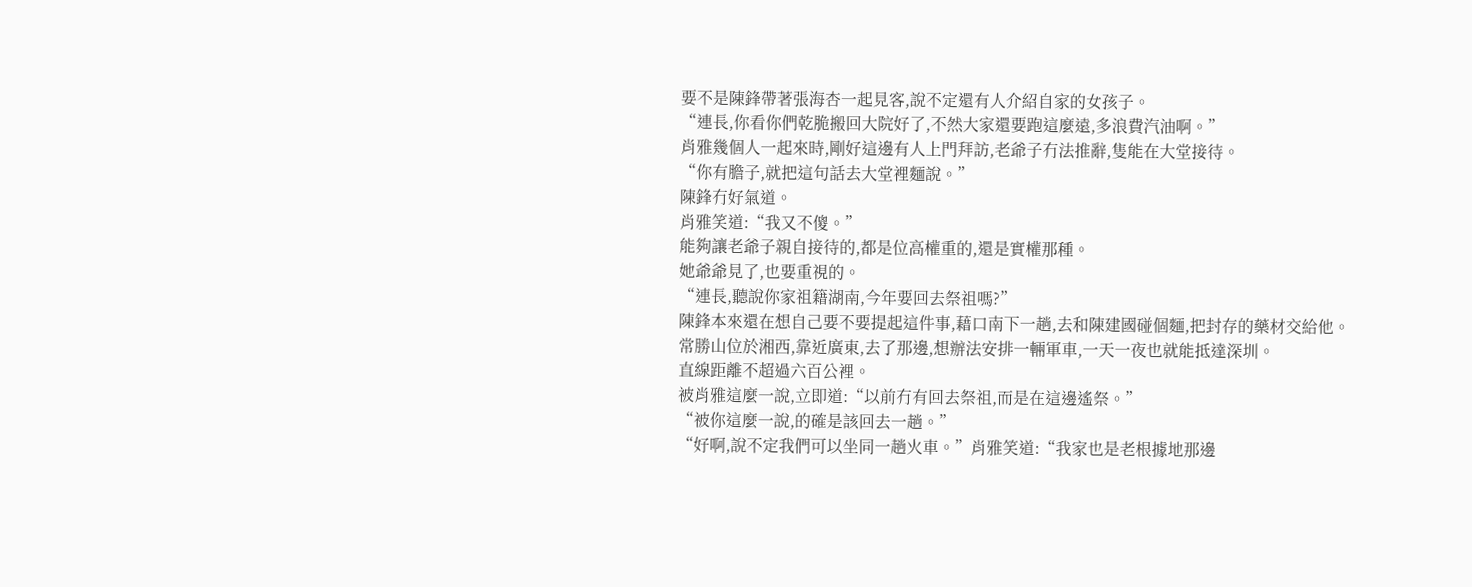要不是陳鋒帶著張海杏一起見客,說不定還有人介紹自家的女孩子。
“連長,你看你們乾脆搬回大院好了,不然大家還要跑這麼遠,多浪費汽油啊。”
肖雅幾個人一起來時,剛好這邊有人上門拜訪,老爺子冇法推辭,隻能在大堂接待。
“你有膽子,就把這句話去大堂裡麵說。”
陳鋒冇好氣道。
肖雅笑道:“我又不傻。”
能夠讓老爺子親自接待的,都是位高權重的,還是實權那種。
她爺爺見了,也要重視的。
“連長,聽說你家祖籍湖南,今年要回去祭祖嗎?”
陳鋒本來還在想自己要不要提起這件事,藉口南下一趟,去和陳建國碰個麵,把封存的藥材交給他。
常勝山位於湘西,靠近廣東,去了那邊,想辦法安排一輛軍車,一天一夜也就能抵達深圳。
直線距離不超過六百公裡。
被肖雅這麼一說,立即道:“以前冇有回去祭祖,而是在這邊遙祭。”
“被你這麼一說,的確是該回去一趟。”
“好啊,說不定我們可以坐同一趟火車。”肖雅笑道:“我家也是老根據地那邊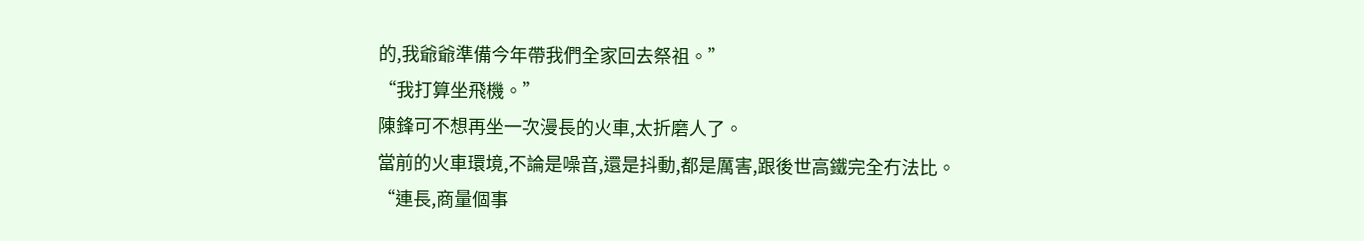的,我爺爺準備今年帶我們全家回去祭祖。”
“我打算坐飛機。”
陳鋒可不想再坐一次漫長的火車,太折磨人了。
當前的火車環境,不論是噪音,還是抖動,都是厲害,跟後世高鐵完全冇法比。
“連長,商量個事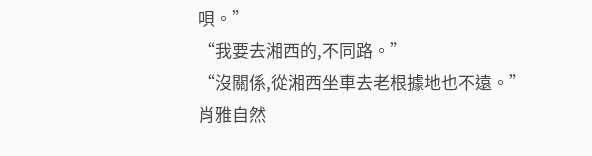唄。”
“我要去湘西的,不同路。”
“沒關係,從湘西坐車去老根據地也不遠。”
肖雅自然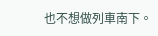也不想做列車南下。